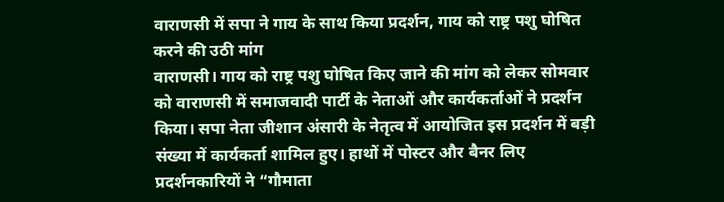वाराणसी में सपा ने गाय के साथ किया प्रदर्शन, गाय को राष्ट्र पशु घोषित करने की उठी मांग
वाराणसी। गाय को राष्ट्र पशु घोषित किए जाने की मांग को लेकर सोमवार को वाराणसी में समाजवादी पार्टी के नेताओं और कार्यकर्ताओं ने प्रदर्शन किया। सपा नेता जीशान अंसारी के नेतृत्व में आयोजित इस प्रदर्शन में बड़ी संख्या में कार्यकर्ता शामिल हुए। हाथों में पोस्टर और बैनर लिए प्रदर्शनकारियों ने “गौमाता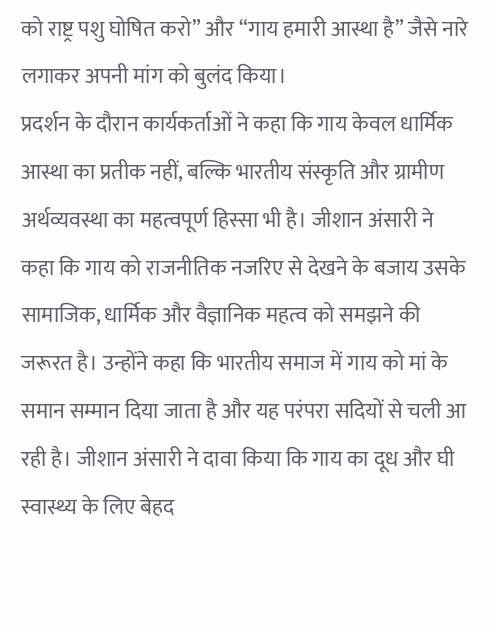को राष्ट्र पशु घोषित करो” और “गाय हमारी आस्था है” जैसे नारे लगाकर अपनी मांग को बुलंद किया।
प्रदर्शन के दौरान कार्यकर्ताओं ने कहा कि गाय केवल धार्मिक आस्था का प्रतीक नहीं, बल्कि भारतीय संस्कृति और ग्रामीण अर्थव्यवस्था का महत्वपूर्ण हिस्सा भी है। जीशान अंसारी ने कहा कि गाय को राजनीतिक नजरिए से देखने के बजाय उसके सामाजिक, धार्मिक और वैज्ञानिक महत्व को समझने की जरूरत है। उन्होंने कहा कि भारतीय समाज में गाय को मां के समान सम्मान दिया जाता है और यह परंपरा सदियों से चली आ रही है। जीशान अंसारी ने दावा किया कि गाय का दूध और घी स्वास्थ्य के लिए बेहद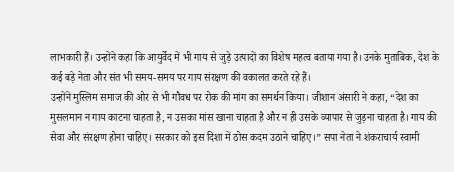लाभकारी हैं। उन्होंने कहा कि आयुर्वेद में भी गाय से जुड़े उत्पादों का विशेष महत्व बताया गया है। उनके मुताबिक, देश के कई बड़े नेता और संत भी समय-समय पर गाय संरक्षण की वकालत करते रहे हैं।
उन्होंने मुस्लिम समाज की ओर से भी गौवध पर रोक की मांग का समर्थन किया। जीशान अंसारी ने कहा, “देश का मुसलमान न गाय काटना चाहता है, न उसका मांस खाना चाहता है और न ही उसके व्यापार से जुड़ना चाहता है। गाय की सेवा और संरक्षण होना चाहिए। सरकार को इस दिशा में ठोस कदम उठाने चाहिए।” सपा नेता ने शंकराचार्य स्वामी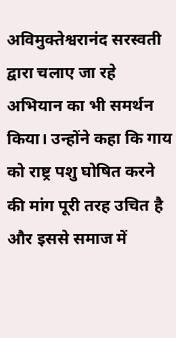अविमुक्तेश्वरानंद सरस्वती द्वारा चलाए जा रहे अभियान का भी समर्थन किया। उन्होंने कहा कि गाय को राष्ट्र पशु घोषित करने की मांग पूरी तरह उचित है और इससे समाज में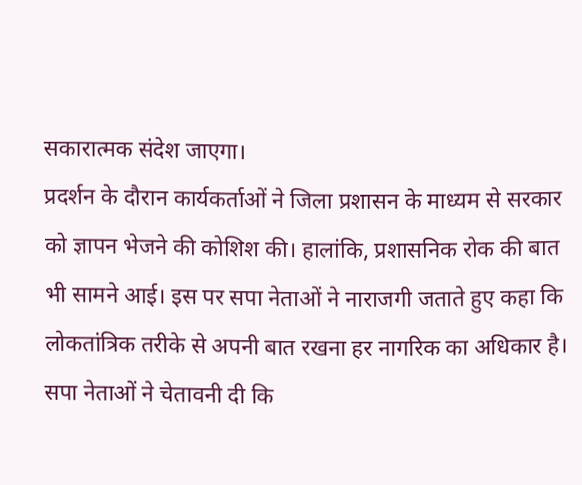सकारात्मक संदेश जाएगा।
प्रदर्शन के दौरान कार्यकर्ताओं ने जिला प्रशासन के माध्यम से सरकार को ज्ञापन भेजने की कोशिश की। हालांकि, प्रशासनिक रोक की बात भी सामने आई। इस पर सपा नेताओं ने नाराजगी जताते हुए कहा कि लोकतांत्रिक तरीके से अपनी बात रखना हर नागरिक का अधिकार है। सपा नेताओं ने चेतावनी दी कि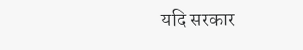यदि सरकार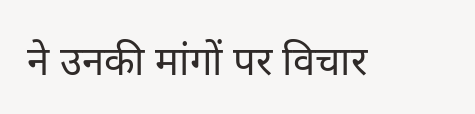ने उनकी मांगों पर विचार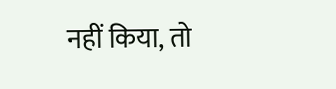नहीं किया, तो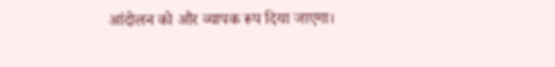आंदोलन को और व्यापक रूप दिया जाएगा।